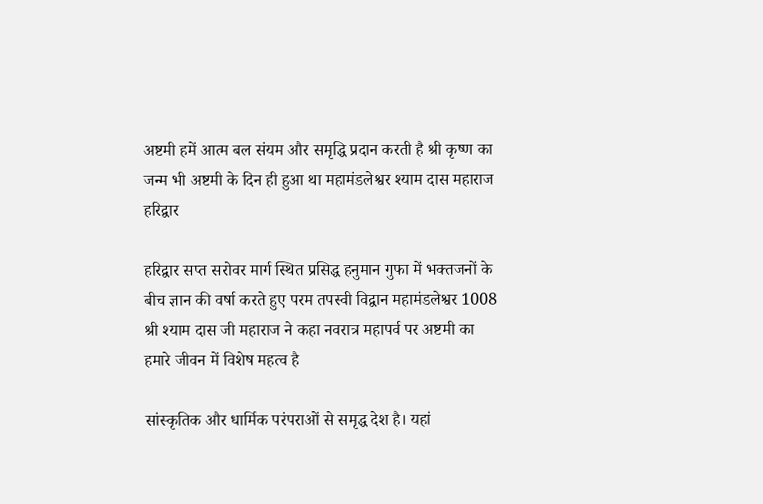अष्टमी हमें आत्म बल संयम और समृद्धि प्रदान करती है श्री कृष्ण का जन्म भी अष्टमी के दिन ही हुआ था महामंडलेश्वर श्याम दास महाराज हरिद्वार

हरिद्वार सप्त सरोवर मार्ग स्थित प्रसिद्ध हनुमान गुफा में भक्तजनों के बीच ज्ञान की वर्षा करते हुए परम तपस्वी विद्वान महामंडलेश्वर 1008 श्री श्याम दास जी महाराज ने कहा नवरात्र महापर्व पर अष्टमी का हमारे जीवन में विशेष महत्व है

सांस्कृतिक और धार्मिक परंपराओं से समृद्ध देश है। यहां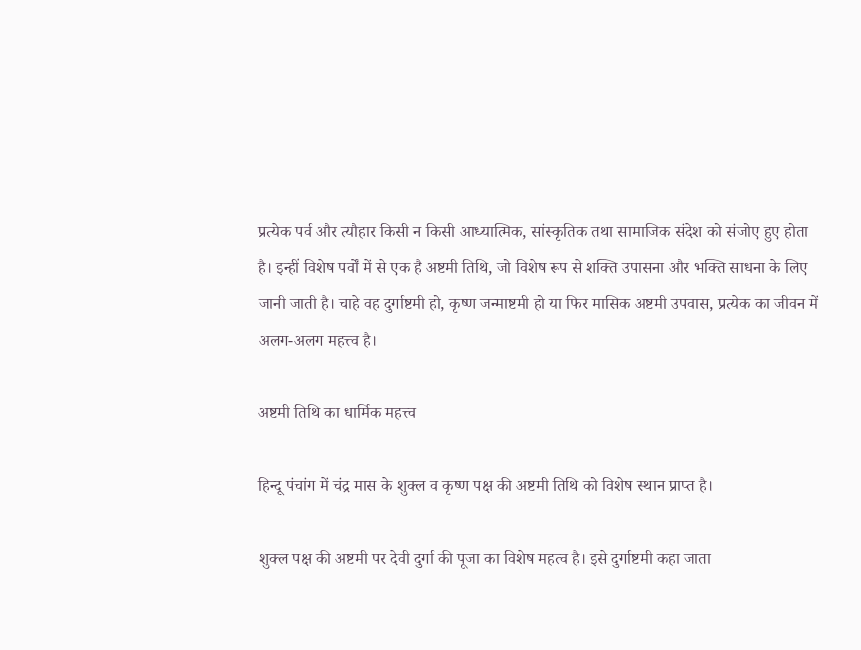प्रत्येक पर्व और त्यौहार किसी न किसी आध्यात्मिक, सांस्कृतिक तथा सामाजिक संदेश को संजोए हुए होता है। इन्हीं विशेष पर्वों में से एक है अष्टमी तिथि, जो विशेष रूप से शक्ति उपासना और भक्ति साधना के लिए जानी जाती है। चाहे वह दुर्गाष्टमी हो, कृष्ण जन्माष्टमी हो या फिर मासिक अष्टमी उपवास, प्रत्येक का जीवन में अलग-अलग महत्त्व है।

अष्टमी तिथि का धार्मिक महत्त्व

हिन्दू पंचांग में चंद्र मास के शुक्ल व कृष्ण पक्ष की अष्टमी तिथि को विशेष स्थान प्राप्त है।

शुक्ल पक्ष की अष्टमी पर देवी दुर्गा की पूजा का विशेष महत्व है। इसे दुर्गाष्टमी कहा जाता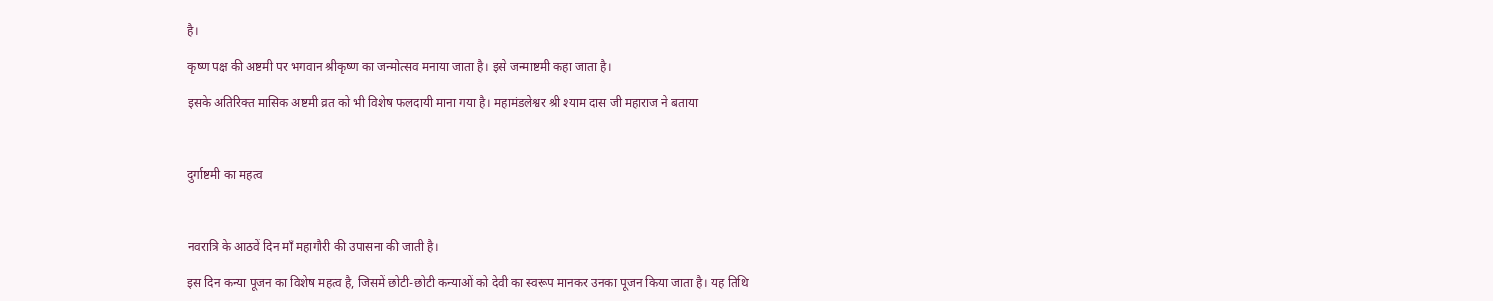है।

कृष्ण पक्ष की अष्टमी पर भगवान श्रीकृष्ण का जन्मोत्सव मनाया जाता है। इसे जन्माष्टमी कहा जाता है।

इसके अतिरिक्त मासिक अष्टमी व्रत को भी विशेष फलदायी माना गया है। महामंडलेश्वर श्री श्याम दास जी महाराज ने बताया



दुर्गाष्टमी का महत्व



नवरात्रि के आठवें दिन माँ महागौरी की उपासना की जाती है।

इस दिन कन्या पूजन का विशेष महत्व है, जिसमें छोटी-छोटी कन्याओं को देवी का स्वरूप मानकर उनका पूजन किया जाता है। यह तिथि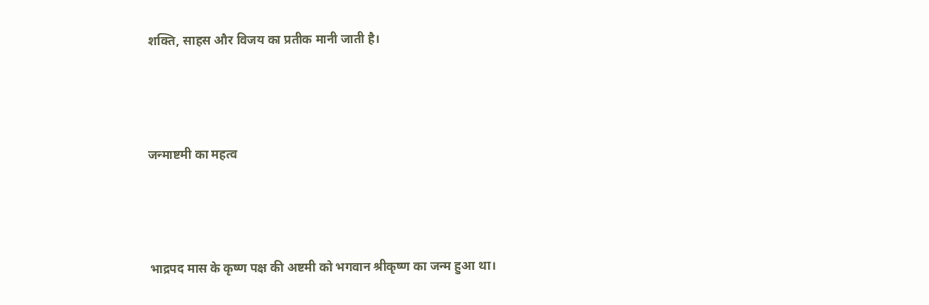शक्ति, साहस और विजय का प्रतीक मानी जाती है।



जन्माष्टमी का महत्व



भाद्रपद मास के कृष्ण पक्ष की अष्टमी को भगवान श्रीकृष्ण का जन्म हुआ था।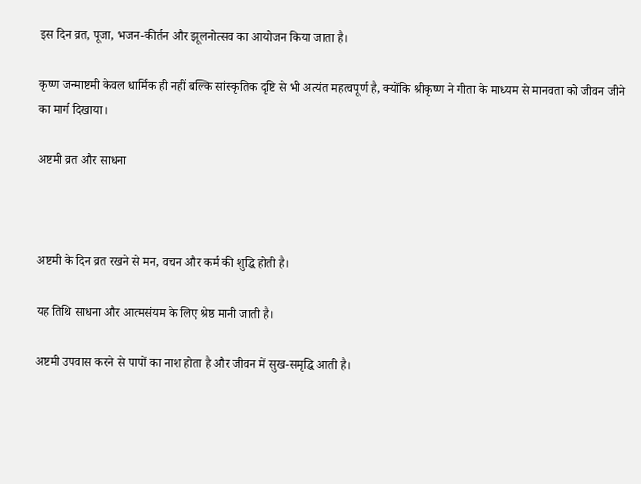इस दिन व्रत, पूजा, भजन-कीर्तन और झूलनोत्सव का आयोजन किया जाता है।

कृष्ण जन्माष्टमी केवल धार्मिक ही नहीं बल्कि सांस्कृतिक दृष्टि से भी अत्यंत महत्वपूर्ण है, क्योंकि श्रीकृष्ण ने गीता के माध्यम से मानवता को जीवन जीने का मार्ग दिखाया।

अष्टमी व्रत और साधना



अष्टमी के दिन व्रत रखने से मन, वचन और कर्म की शुद्धि होती है।

यह तिथि साधना और आत्मसंयम के लिए श्रेष्ठ मानी जाती है।

अष्टमी उपवास करने से पापों का नाश होता है और जीवन में सुख-समृद्धि आती है।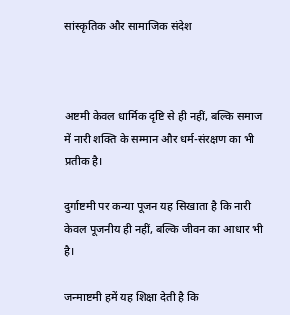सांस्कृतिक और सामाजिक संदेश



अष्टमी केवल धार्मिक दृष्टि से ही नहीं, बल्कि समाज में नारी शक्ति के सम्मान और धर्म-संरक्षण का भी प्रतीक है।

दुर्गाष्टमी पर कन्या पूजन यह सिखाता है कि नारी केवल पूजनीय ही नहीं, बल्कि जीवन का आधार भी है।

जन्माष्टमी हमें यह शिक्षा देती है कि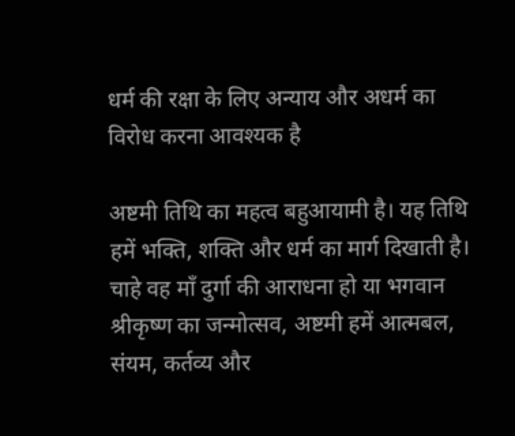धर्म की रक्षा के लिए अन्याय और अधर्म का विरोध करना आवश्यक है

अष्टमी तिथि का महत्व बहुआयामी है। यह तिथि हमें भक्ति, शक्ति और धर्म का मार्ग दिखाती है। चाहे वह माँ दुर्गा की आराधना हो या भगवान श्रीकृष्ण का जन्मोत्सव, अष्टमी हमें आत्मबल, संयम, कर्तव्य और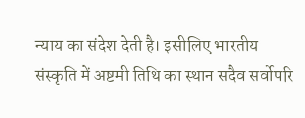न्याय का संदेश देती है। इसीलिए भारतीय संस्कृति में अष्टमी तिथि का स्थान सदैव सर्वोपरि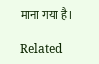माना गया है।

Related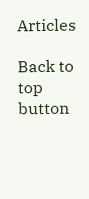Articles

Back to top button